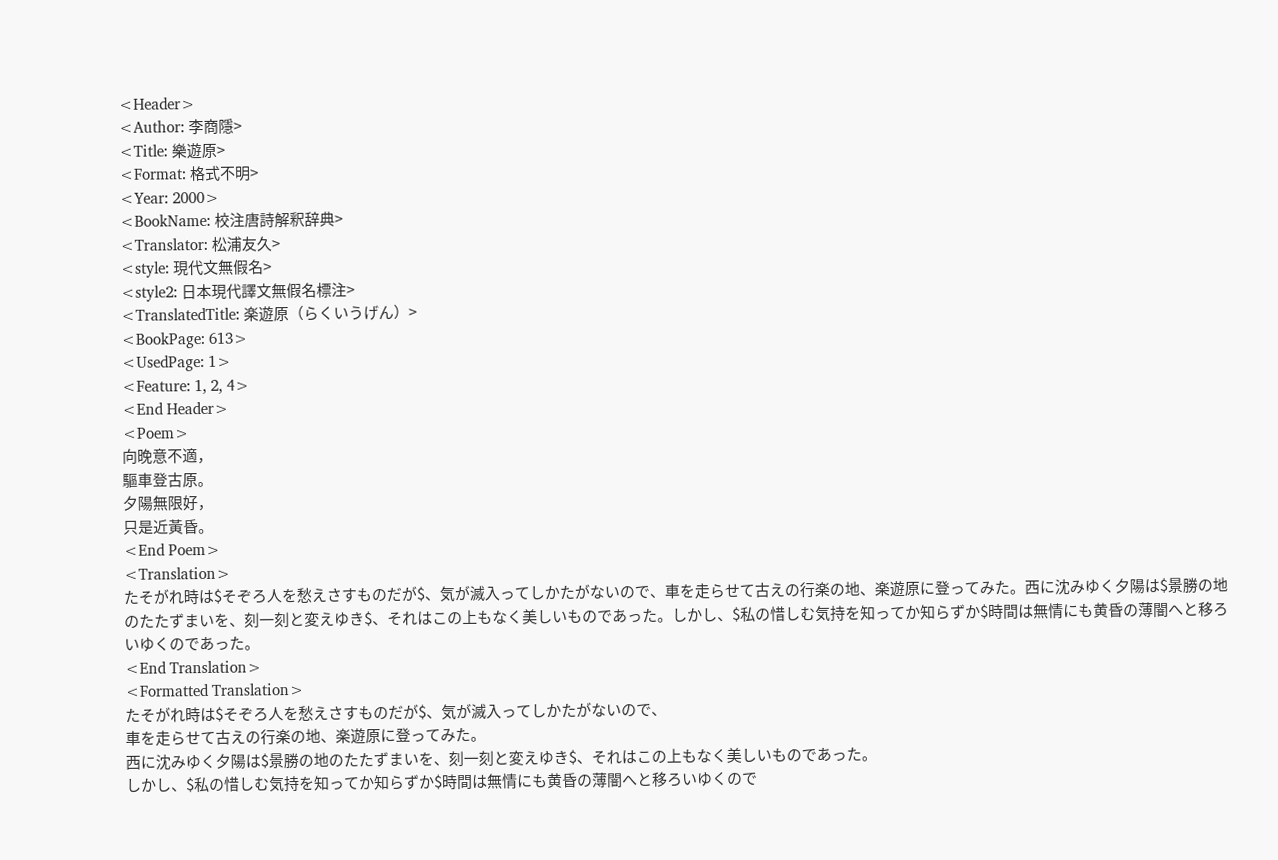<Header>
<Author: 李商隱>
<Title: 樂遊原>
<Format: 格式不明>
<Year: 2000>
<BookName: 校注唐詩解釈辞典>
<Translator: 松浦友久>
<style: 現代文無假名>
<style2: 日本現代譯文無假名標注>
<TranslatedTitle: 楽遊原（らくいうげん）>
<BookPage: 613>
<UsedPage: 1>
<Feature: 1, 2, 4>
<End Header>
<Poem>
向晚意不適，
驅車登古原。
夕陽無限好，
只是近黃昏。
<End Poem>
<Translation>
たそがれ時は$そぞろ人を愁えさすものだが$、気が滅入ってしかたがないので、車を走らせて古えの行楽の地、楽遊原に登ってみた。西に沈みゆく夕陽は$景勝の地のたたずまいを、刻一刻と変えゆき$、それはこの上もなく美しいものであった。しかし、$私の惜しむ気持を知ってか知らずか$時間は無情にも黄昏の薄闇へと移ろいゆくのであった。
<End Translation>
<Formatted Translation>
たそがれ時は$そぞろ人を愁えさすものだが$、気が滅入ってしかたがないので、
車を走らせて古えの行楽の地、楽遊原に登ってみた。
西に沈みゆく夕陽は$景勝の地のたたずまいを、刻一刻と変えゆき$、それはこの上もなく美しいものであった。
しかし、$私の惜しむ気持を知ってか知らずか$時間は無情にも黄昏の薄闇へと移ろいゆくので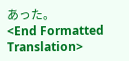あった。
<End Formatted Translation>